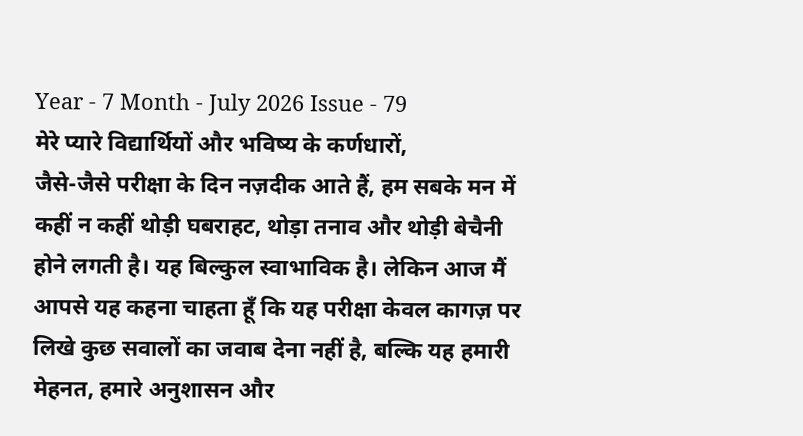Year - 7 Month - July 2026 Issue - 79
मेरे प्यारे विद्यार्थियों और भविष्य के कर्णधारों,
जैसे-जैसे परीक्षा के दिन नज़दीक आते हैं, हम सबके मन में कहीं न कहीं थोड़ी घबराहट, थोड़ा तनाव और थोड़ी बेचैनी होने लगती है। यह बिल्कुल स्वाभाविक है। लेकिन आज मैं आपसे यह कहना चाहता हूँ कि यह परीक्षा केवल कागज़ पर लिखे कुछ सवालों का जवाब देना नहीं है, बल्कि यह हमारी मेहनत, हमारे अनुशासन और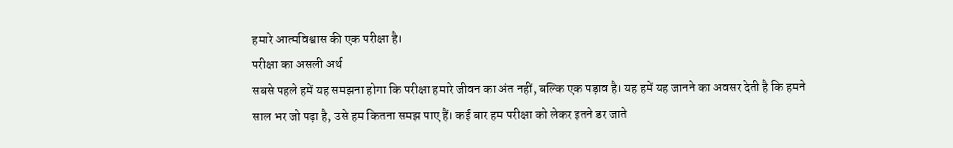हमारे आत्मविश्वास की एक परीक्षा है।
परीक्षा का असली अर्थ
सबसे पहले हमें यह समझना होगा कि परीक्षा हमारे जीवन का अंत नहीं, बल्कि एक पड़ाव है। यह हमें यह जानने का अवसर देती है कि हमने साल भर जो पढ़ा है, उसे हम कितना समझ पाए हैं। कई बार हम परीक्षा को लेकर इतने डर जाते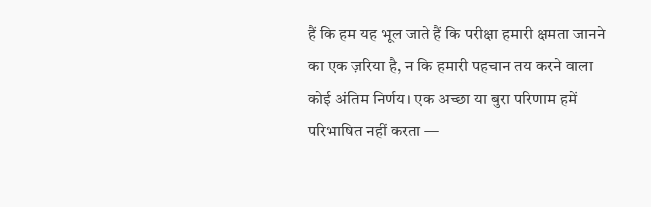हैं कि हम यह भूल जाते हैं कि परीक्षा हमारी क्षमता जानने का एक ज़रिया है, न कि हमारी पहचान तय करने वाला कोई अंतिम निर्णय। एक अच्छा या बुरा परिणाम हमें परिभाषित नहीं करता —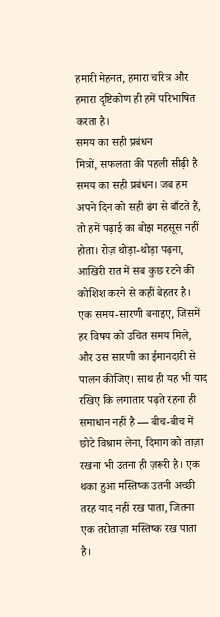हमारी मेहनत, हमारा चरित्र और हमारा दृष्टिकोण ही हमें परिभाषित करता है।
समय का सही प्रबंधन
मित्रों, सफलता की पहली सीढ़ी है समय का सही प्रबंधन। जब हम अपने दिन को सही ढंग से बाँटते हैं, तो हमें पढ़ाई का बोझ महसूस नहीं होता। रोज़ थोड़ा-थोड़ा पढ़ना, आखिरी रात में सब कुछ रटने की कोशिश करने से कहीं बेहतर है। एक समय-सारणी बनाइए, जिसमें हर विषय को उचित समय मिले, और उस सारणी का ईमानदारी से पालन कीजिए। साथ ही यह भी याद रखिए कि लगातार पढ़ते रहना ही समाधान नहीं है — बीच-बीच में छोटे विश्राम लेना, दिमाग को ताज़ा रखना भी उतना ही ज़रूरी है। एक थका हुआ मस्तिष्क उतनी अच्छी तरह याद नहीं रख पाता, जितना एक तरोताज़ा मस्तिष्क रख पाता है।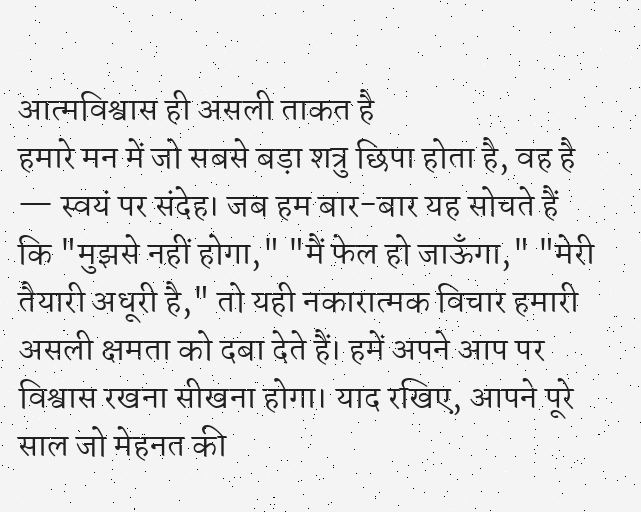आत्मविश्वास ही असली ताकत है
हमारे मन में जो सबसे बड़ा शत्रु छिपा होता है, वह है — स्वयं पर संदेह। जब हम बार-बार यह सोचते हैं कि "मुझसे नहीं होगा," "मैं फेल हो जाऊँगा," "मेरी तैयारी अधूरी है," तो यही नकारात्मक विचार हमारी असली क्षमता को दबा देते हैं। हमें अपने आप पर विश्वास रखना सीखना होगा। याद रखिए, आपने पूरे साल जो मेहनत की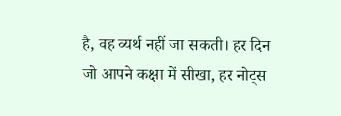है, वह व्यर्थ नहीं जा सकती। हर दिन जो आपने कक्षा में सीखा, हर नोट्स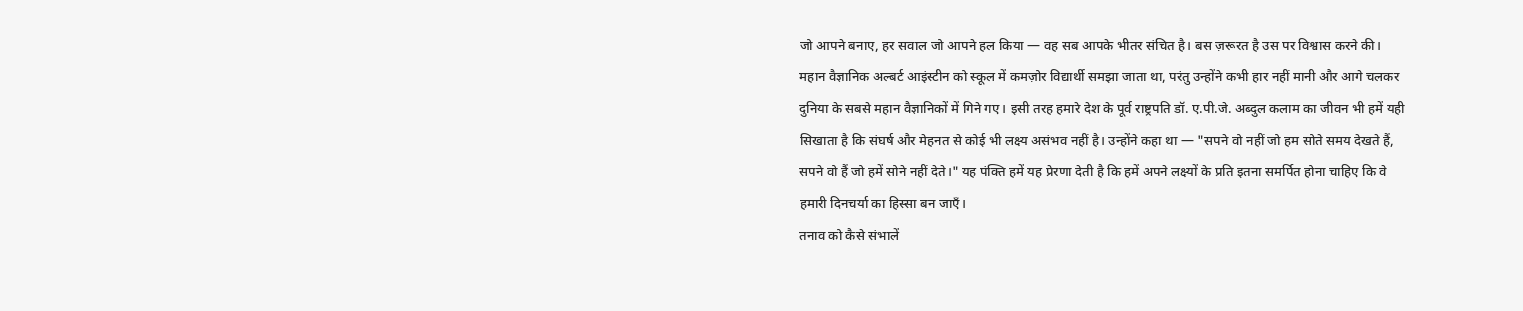जो आपने बनाए, हर सवाल जो आपने हल किया — वह सब आपके भीतर संचित है। बस ज़रूरत है उस पर विश्वास करने की।
महान वैज्ञानिक अल्बर्ट आइंस्टीन को स्कूल में कमज़ोर विद्यार्थी समझा जाता था, परंतु उन्होंने कभी हार नहीं मानी और आगे चलकर दुनिया के सबसे महान वैज्ञानिकों में गिने गए। इसी तरह हमारे देश के पूर्व राष्ट्रपति डॉ. ए.पी.जे. अब्दुल कलाम का जीवन भी हमें यही सिखाता है कि संघर्ष और मेहनत से कोई भी लक्ष्य असंभव नहीं है। उन्होंने कहा था — "सपने वो नहीं जो हम सोते समय देखते हैं, सपने वो हैं जो हमें सोने नहीं देते।" यह पंक्ति हमें यह प्रेरणा देती है कि हमें अपने लक्ष्यों के प्रति इतना समर्पित होना चाहिए कि वे हमारी दिनचर्या का हिस्सा बन जाएँ।
तनाव को कैसे संभालें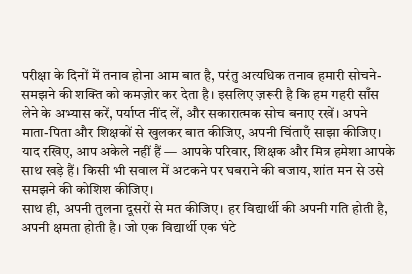परीक्षा के दिनों में तनाव होना आम बात है, परंतु अत्यधिक तनाव हमारी सोचने-समझने की शक्ति को कमज़ोर कर देता है। इसलिए ज़रूरी है कि हम गहरी साँस लेने के अभ्यास करें, पर्याप्त नींद लें, और सकारात्मक सोच बनाए रखें। अपने माता-पिता और शिक्षकों से खुलकर बात कीजिए, अपनी चिंताएँ साझा कीजिए। याद रखिए, आप अकेले नहीं हैं — आपके परिवार, शिक्षक और मित्र हमेशा आपके साथ खड़े हैं। किसी भी सवाल में अटकने पर घबराने की बजाय, शांत मन से उसे समझने की कोशिश कीजिए।
साथ ही, अपनी तुलना दूसरों से मत कीजिए। हर विद्यार्थी की अपनी गति होती है, अपनी क्षमता होती है। जो एक विद्यार्थी एक घंटे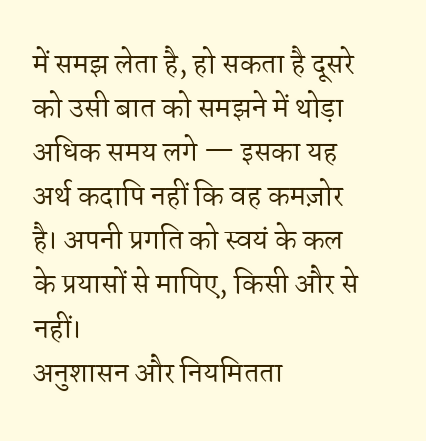में समझ लेता है, हो सकता है दूसरे को उसी बात को समझने में थोड़ा अधिक समय लगे — इसका यह अर्थ कदापि नहीं कि वह कमज़ोर है। अपनी प्रगति को स्वयं के कल के प्रयासों से मापिए, किसी और से नहीं।
अनुशासन और नियमितता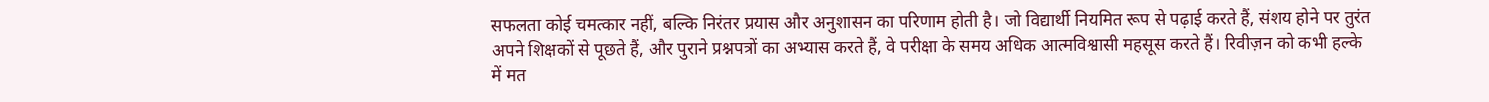सफलता कोई चमत्कार नहीं, बल्कि निरंतर प्रयास और अनुशासन का परिणाम होती है। जो विद्यार्थी नियमित रूप से पढ़ाई करते हैं, संशय होने पर तुरंत अपने शिक्षकों से पूछते हैं, और पुराने प्रश्नपत्रों का अभ्यास करते हैं, वे परीक्षा के समय अधिक आत्मविश्वासी महसूस करते हैं। रिवीज़न को कभी हल्के में मत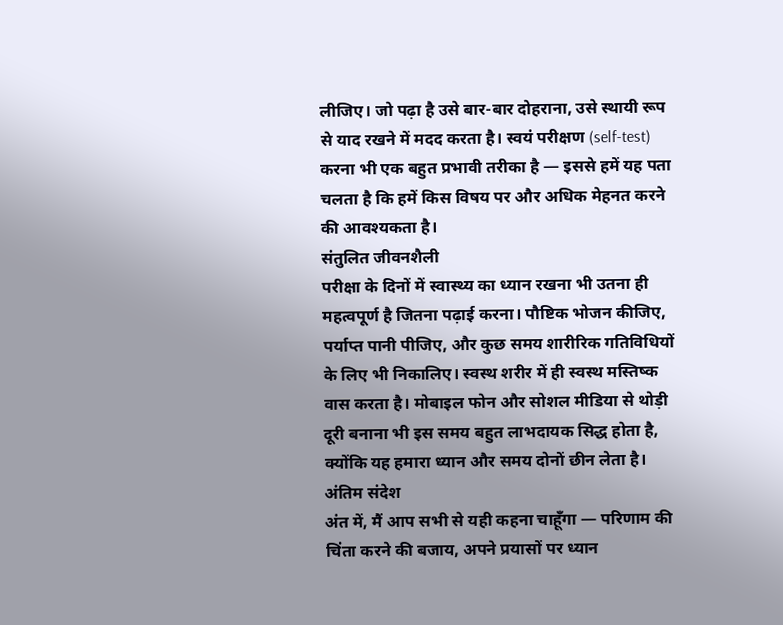लीजिए। जो पढ़ा है उसे बार-बार दोहराना, उसे स्थायी रूप से याद रखने में मदद करता है। स्वयं परीक्षण (self-test) करना भी एक बहुत प्रभावी तरीका है — इससे हमें यह पता चलता है कि हमें किस विषय पर और अधिक मेहनत करने की आवश्यकता है।
संतुलित जीवनशैली
परीक्षा के दिनों में स्वास्थ्य का ध्यान रखना भी उतना ही महत्वपूर्ण है जितना पढ़ाई करना। पौष्टिक भोजन कीजिए, पर्याप्त पानी पीजिए, और कुछ समय शारीरिक गतिविधियों के लिए भी निकालिए। स्वस्थ शरीर में ही स्वस्थ मस्तिष्क वास करता है। मोबाइल फोन और सोशल मीडिया से थोड़ी दूरी बनाना भी इस समय बहुत लाभदायक सिद्ध होता है, क्योंकि यह हमारा ध्यान और समय दोनों छीन लेता है।
अंतिम संदेश
अंत में, मैं आप सभी से यही कहना चाहूँगा — परिणाम की चिंता करने की बजाय, अपने प्रयासों पर ध्यान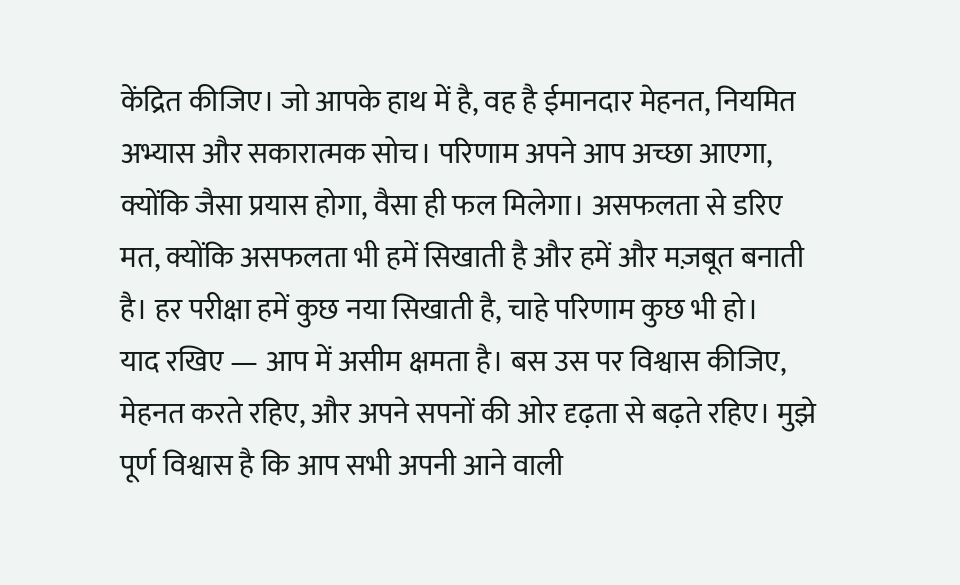केंद्रित कीजिए। जो आपके हाथ में है, वह है ईमानदार मेहनत, नियमित अभ्यास और सकारात्मक सोच। परिणाम अपने आप अच्छा आएगा, क्योंकि जैसा प्रयास होगा, वैसा ही फल मिलेगा। असफलता से डरिए मत, क्योंकि असफलता भी हमें सिखाती है और हमें और मज़बूत बनाती है। हर परीक्षा हमें कुछ नया सिखाती है, चाहे परिणाम कुछ भी हो।
याद रखिए — आप में असीम क्षमता है। बस उस पर विश्वास कीजिए, मेहनत करते रहिए, और अपने सपनों की ओर दृढ़ता से बढ़ते रहिए। मुझे पूर्ण विश्वास है कि आप सभी अपनी आने वाली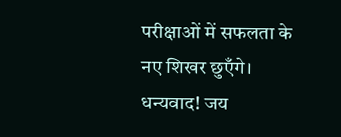परीक्षाओं में सफलता के नए शिखर छुएँगे।
धन्यवाद! जय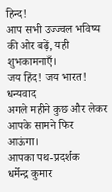हिन्द!
आप सभी उज्ज्वल भविष्य की ओर बढ़ें, यही शुभकामनाएँ।
जय हिंद! जय भारत!
धन्यवाद
अगले महीने कुछ और लेकर आपके सामने फिर आऊंगा।
आपका पथ-प्रदर्शक
धर्मेन्द्र कुमार